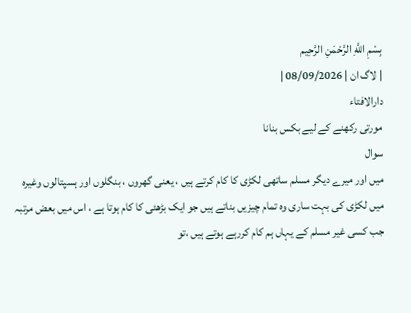بِسْمِ اللَّهِ الرَّحْمَنِ الرَّحِيم
| لاگ ان | 08/09/2026 |
دارالافتاء
مورتی رکھنے کے لیے بکس بنانا
سوال
میں اور میرے دیگر مسلم ساتھی لکڑی کا کام کرتے ہیں ، یعنی گھروں ، بنگلوں اور ہسپتالوں وغیرہ میں لکڑی کی بہت ساری وہ تمام چیزیں بناتے ہیں جو ایک بڑھئی کا کام ہوتا ہے ، اس میں بعض مرتبہ جب کسی غیر مسلم کے یہاں ہم کام کررہے ہوتے ہیں ،تو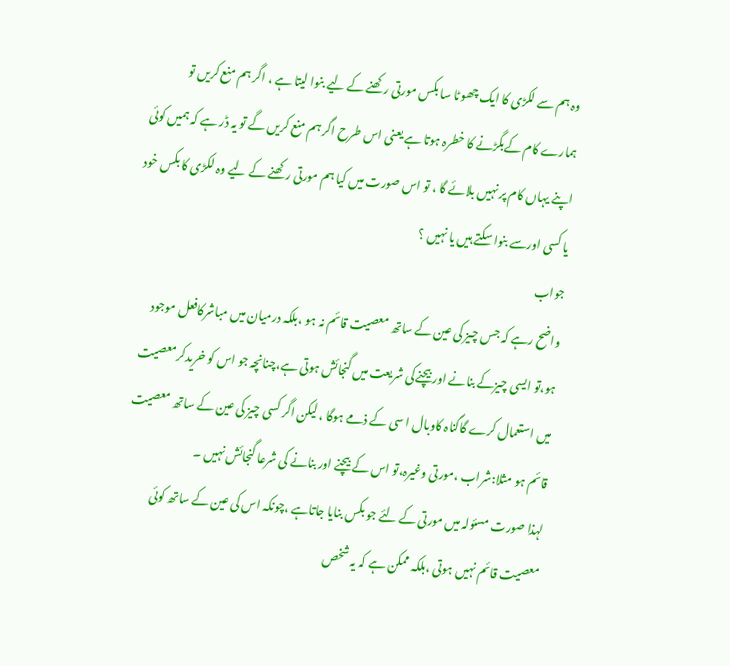وہ ہم سے لکڑی کا ایک چھوٹا سا بکس مورتی رکھنے کے لیے بنوا لیتا ہے ، اگر ہم منع کریں تو ہمارے کام کےبگڑنے کا خطرہ ہوتا ہے یعنی اس طرح اگر ہم منع کریں گے تو یہ ڈر ہے کہ ہمیں کوئی اپنے یہاں کام پر نہیں بلائے گا ، تو اس صورت میں کیا ہم مورتی رکھنے کے لیے وہ لکڑی کا بکس خود یا کسی اورسے بنوا سکتے ہیں یا نہیں ؟
جواب
واضح رہے کہ جس چیز کی عین کے ساتھ معصیت قائم نہ ہو ،بلکہ درمیان میں مباشرکافعل موجود ہو،تو ایسی چیزکے بنانے اور بیچنےکی شریعت میں گنجائش ہوتی ہے،چنانچہ جو اس کو خریدکرمعصیت میں استعمال کرے گاگناہ کاوبال ا سی کے ذمے ہوگا ، لیکن اگر کسی چیز کی عین کے ساتھ معصیت قائم ہو مثلا:شراب ،مورتی وغیرہ،تو اس کے بیچنے اور بنانے کی شرعا گنجائش نہیں ۔
لہذا صورت مسئولہ ميں مورتی کے لئے جو بکس بنایا جاتاہے ،چونکہ اس کی عین کے ساتھ کوئی معصیت قائم نہیں ہوتی ،بلکہ ممکن ہے کہ یہ شخص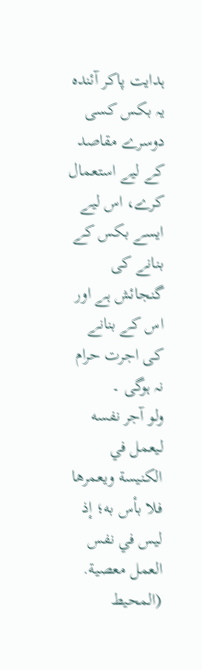ہدایت پاکر آئندہ یہ بکس کسی دوسرے مقاصد کے لیے استعمال کرے، اس لیے ایسے بکس کے بنانے کی گنجائش ہے اور اس کے بنانے کی اجرت حرام نہ ہوگی ۔
ولو آجر نفسه ليعمل في الكنيسة ويعمرها فلا بأس به؛ إذ ليس في نفس العمل معصية. (المحيط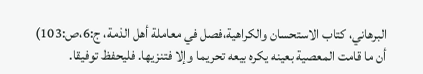البرهاني، كتاب الاستحسان والكراهية،فصل في معاملة أهل الذمة، ج:6،ص:103)
أن ما قامت المعصية بعينه يكره بيعه تحريما وإلا فتنزيها. فليحفظ توفيقا.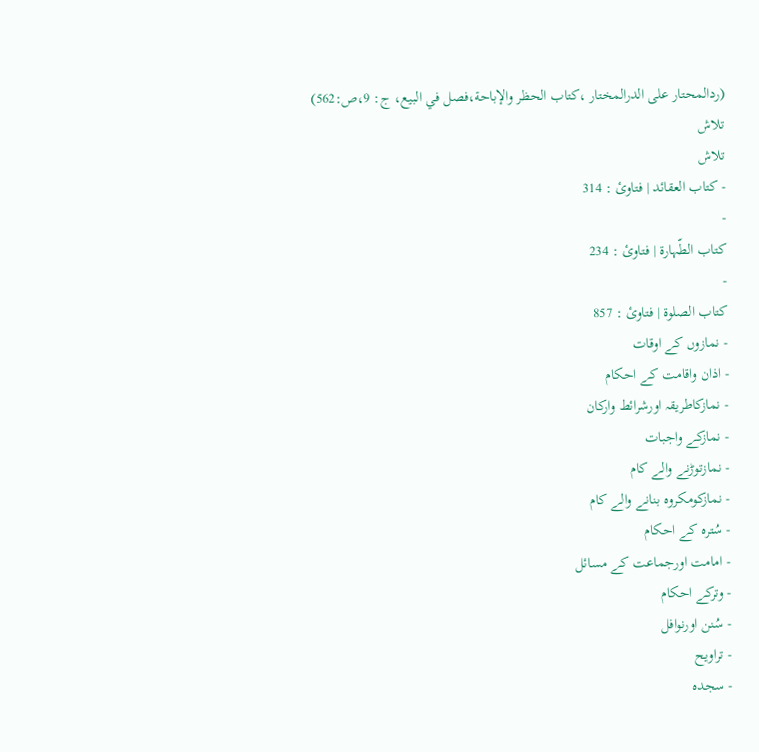(ردالمحتار علی الدرالمختار ،کتاب الحظر والإباحة،فصل في البيع، ج: 9،ص:562)
تلاش
تلاش
- کتاب العقائد | فتاوئ : 314
-
کتاب الطّہارۃ | فتاوئ : 234
-
کتاب الصلوۃ | فتاوئ : 857
- نمازوں کے اوقات
- اذان واقامت کے احکام
- نمازکاطریقہ اورشرائط وارکان
- نمازکے واجبات
- نمازتوڑنے والے کام
- نمازکومکروہ بنانے والے کام
- سُترہ کے احکام
- امامت اورجماعت کے مسائل
- وترکے احکام
- سُنن اورنوافل
- تراویح
- سجدہ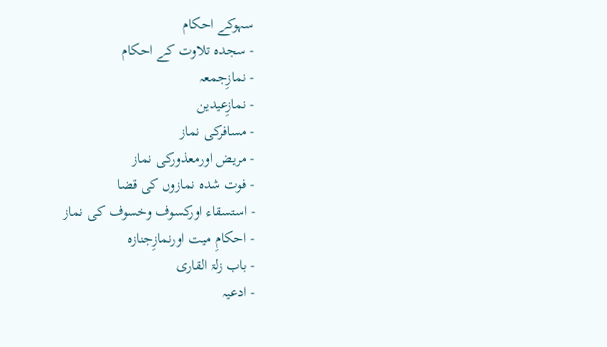سہوکے احکام
- سجدہ تلاوت کے احکام
- نمازِجمعہ
- نمازِعیدین
- مسافرکی نماز
- مریض اورمعذورکی نماز
- فوت شدہ نمازوں کی قضا
- استسقاء اورکسوف وخسوف کی نماز
- احکامِ میت اورنمازِجنازہ
- باب زلۃ القاری
- ادعیہ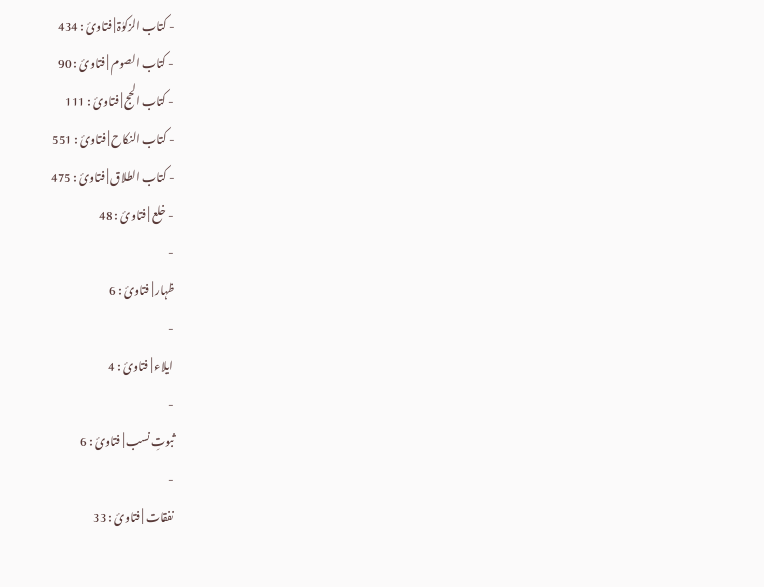- کتاب الزکوٰۃ | فتاوئ : 434
- کتاب الصوم | فتاوئ : 90
- کتاب الحج | فتاوئ : 111
- کتاب النکاح | فتاوئ : 551
- کتاب الطلاق | فتاوئ : 475
- خلع | فتاوئ : 48
-
ظہار | فتاوئ : 6
-
ایلاء | فتاوئ : 4
-
ثبوتِ نسب | فتاوئ : 6
-
نفقات | فتاوئ : 33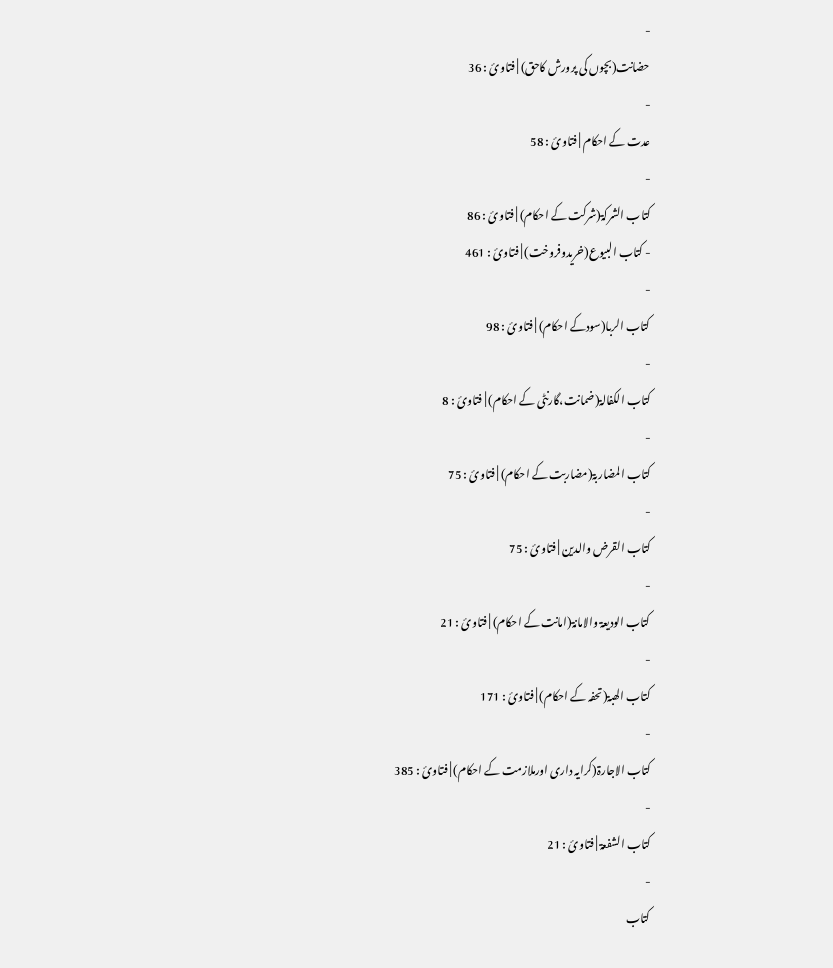-
حضانت(بچوں کی پرورش کاحق) | فتاوئ : 36
-
عدت کے احکام | فتاوئ : 58
-
کتاب الشرکۃ(شرکت کے احکام) | فتاوئ : 86
- کتاب البیوع(خریدوفروخت) | فتاوئ : 461
-
کتاب الربا(سودکے احکام) | فتاوئ : 98
-
کتاب الکفالۃ(ضمانت،گارنٹی کے احکام) | فتاوئ : 8
-
کتاب المضاربۃ(مضاربت کے احکام) | فتاوئ : 75
-
کتاب القرض والدین | فتاوئ : 75
-
کتاب الودیعۃ والامانۃ(امانت کے احکام) | فتاوئ : 21
-
کتاب الھبۃ(تحفہ کے احکام) | فتاوئ : 171
-
کتاب الاجارۃ(کرایہ داری اورملازمت کے احکام) | فتاوئ : 385
-
کتاب الشفعۃ | فتاوئ : 21
-
کتاب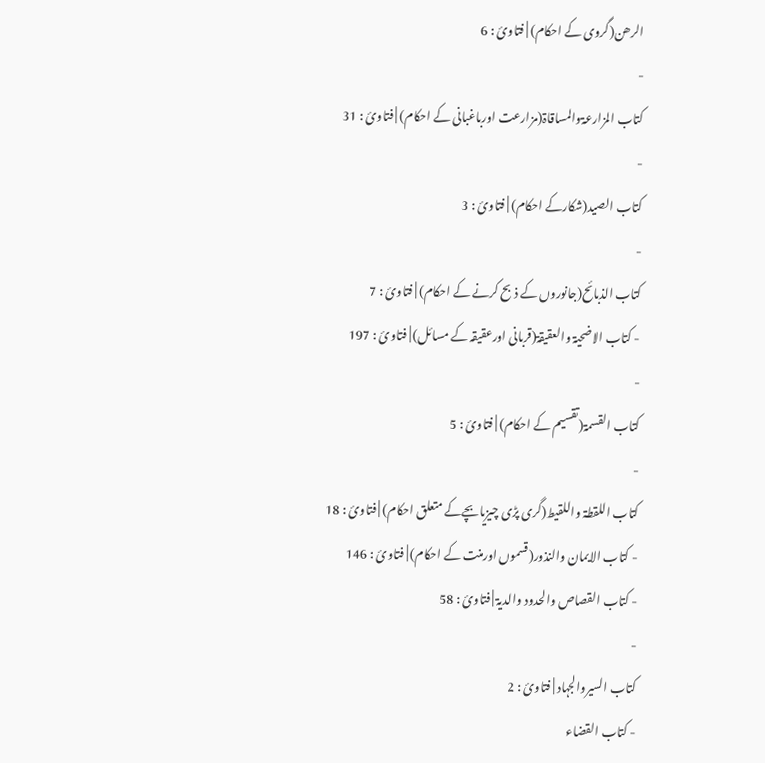الرھن(گروی کے احکام) | فتاوئ : 6
-
کتاب المزارعۃوالمساقاۃ(مزارعت اورباغبانی کے احکام) | فتاوئ : 31
-
کتاب الصید(شکارکے احکام) | فتاوئ : 3
-
کتاب الذبائح(جانوروں کے ذبح کرنے کے احکام) | فتاوئ : 7
- کتاب الاضحیۃ والعقیقۃ(قربانی اورعقیقہ کے مسائل) | فتاوئ : 197
-
کتاب القسمۃ(تقسیم کے احکام) | فتاوئ : 5
-
کتاب اللقطۃ واللقيط(گری پڑی چیزيابچےکے متعلق احکام) | فتاوئ : 18
- کتاب الایمان والنذور(قسموں اورمنت کے احکام) | فتاوئ : 146
- کتاب القصاص والحدود والدیۃ | فتاوئ : 58
-
کتاب السیروالجہاد | فتاوئ : 2
- کتاب القضاء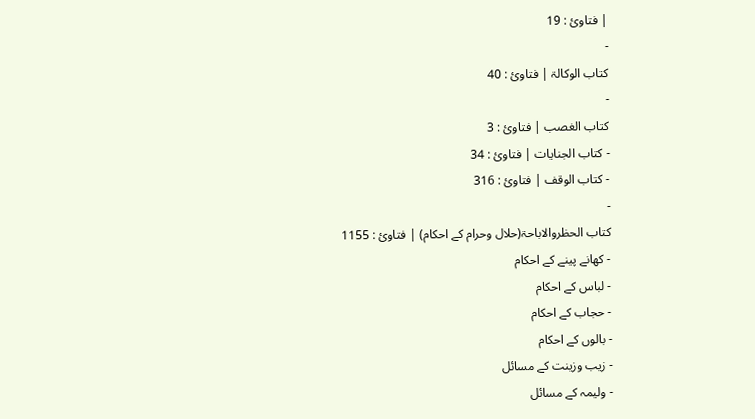| فتاوئ : 19
-
کتاب الوکالۃ | فتاوئ : 40
-
کتاب الغصب | فتاوئ : 3
- کتاب الجنایات | فتاوئ : 34
- کتاب الوقف | فتاوئ : 316
-
کتاب الحظروالاباحۃ(حلال وحرام کے احکام) | فتاوئ : 1155
- کھانے پینے کے احکام
- لباس کے احکام
- حجاب کے احکام
- بالوں کے احکام
- زیب وزینت کے مسائل
- ولیمہ کے مسائل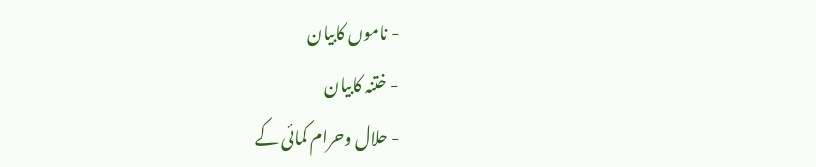- ناموں کابیان
- ختنہ کابیان
- حلال وحرام کمائی کے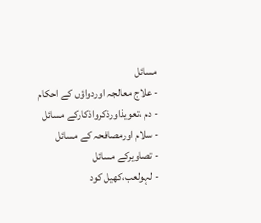مسائل
- علاج معالجہ اوردواؤں کے احکام
- دم ،تعویذاورذکرواذکارکے مسائل
- سلام اورمصافحہ کے مسائل
- تصاویرکے مسائل
- لہولعب،کھیل کود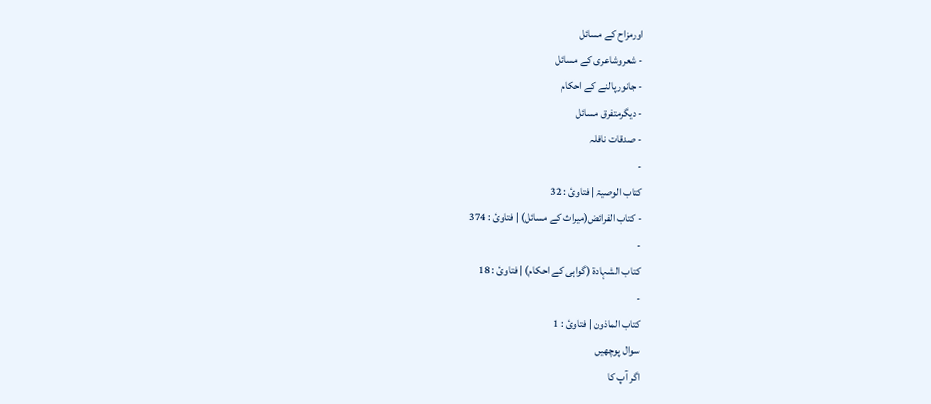اورمزاح کے مسائل
- شعروشاعری کے مسائل
- جانورپالنے کے احکام
- دیگرمتفرق مسائل
- صدقات نافلہ
-
کتاب الوصیۃ | فتاوئ : 32
- کتاب الفرائض(میراث کے مسائل) | فتاوئ : 374
-
کتاب الشہادۃ (گواہی کے احکام) | فتاوئ : 18
-
کتاب الماذون | فتاوئ : 1
سوال پوچھیں
اگر آپ کا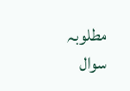مطلوبہ سوال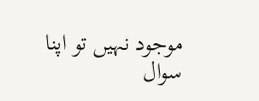موجود نہیں تو اپنا سوال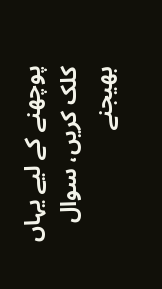پوچھنے کے لیے یہاں کلک کریں، سوال بھیجنے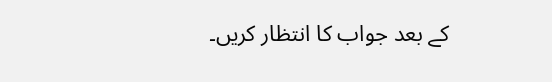کے بعد جواب کا انتظار کریں۔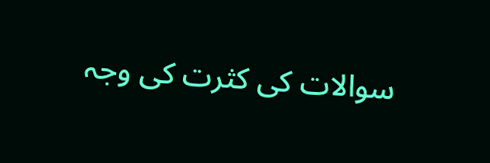سوالات کی کثرت کی وجہ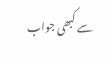سے کبھی جواب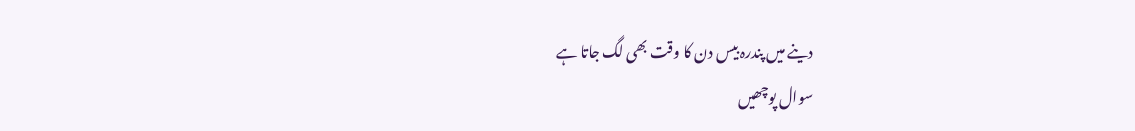دینے میں پندرہ بیس دن کا وقت بھی لگ جاتا ہے
سوال پوچھیں